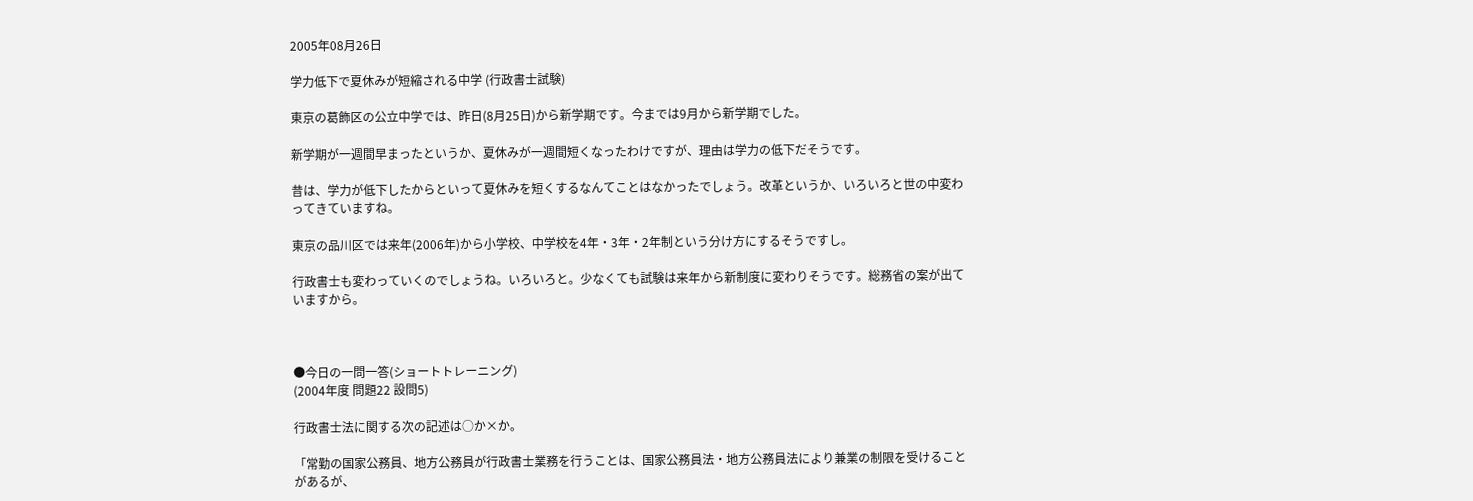2005年08月26日

学力低下で夏休みが短縮される中学 (行政書士試験)

東京の葛飾区の公立中学では、昨日(8月25日)から新学期です。今までは9月から新学期でした。

新学期が一週間早まったというか、夏休みが一週間短くなったわけですが、理由は学力の低下だそうです。

昔は、学力が低下したからといって夏休みを短くするなんてことはなかったでしょう。改革というか、いろいろと世の中変わってきていますね。

東京の品川区では来年(2006年)から小学校、中学校を4年・3年・2年制という分け方にするそうですし。

行政書士も変わっていくのでしょうね。いろいろと。少なくても試験は来年から新制度に変わりそうです。総務省の案が出ていますから。



●今日の一問一答(ショートトレーニング)
(2004年度 問題22 設問5)

行政書士法に関する次の記述は○か×か。

「常勤の国家公務員、地方公務員が行政書士業務を行うことは、国家公務員法・地方公務員法により兼業の制限を受けることがあるが、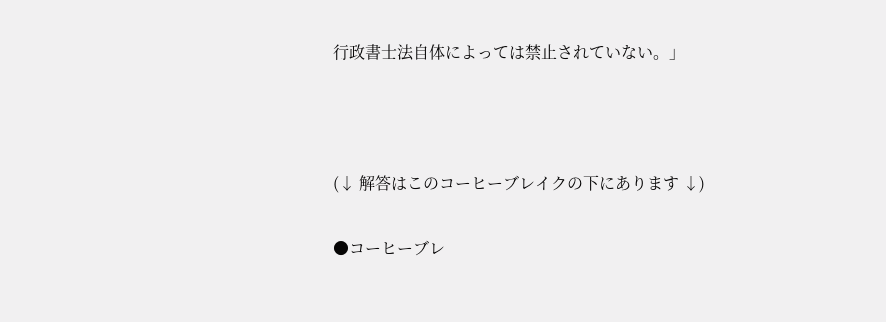行政書士法自体によっては禁止されていない。」



(↓ 解答はこのコーヒーブレイクの下にあります ↓)

●コーヒーブレ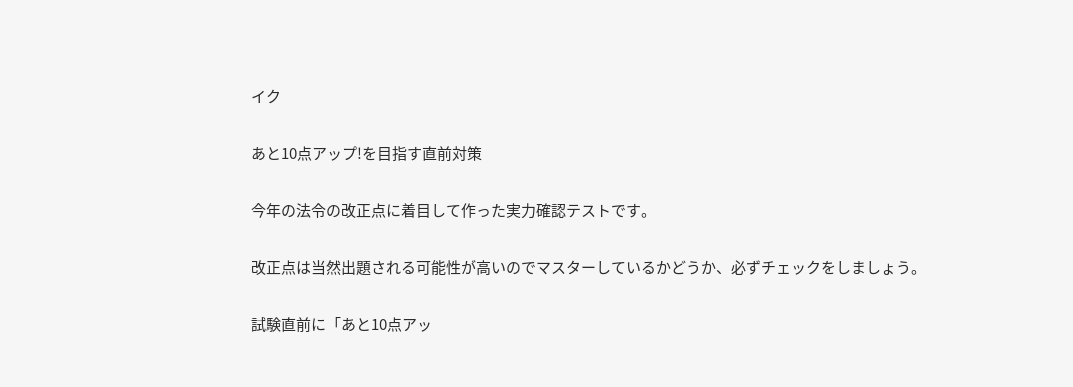イク

あと10点アップ!を目指す直前対策

今年の法令の改正点に着目して作った実力確認テストです。

改正点は当然出題される可能性が高いのでマスターしているかどうか、必ずチェックをしましょう。

試験直前に「あと10点アッ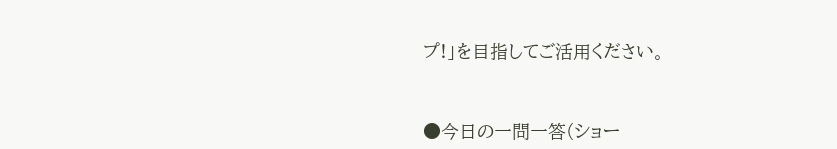プ!」を目指してご活用ください。



●今日の一問一答(ショー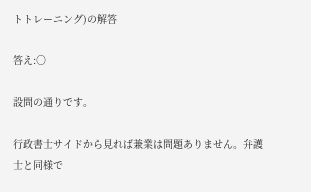トトレーニング)の解答

答え:○

設問の通りです。

行政書士サイドから見れば兼業は問題ありません。弁護士と同様で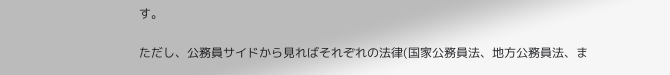す。

ただし、公務員サイドから見ればそれぞれの法律(国家公務員法、地方公務員法、ま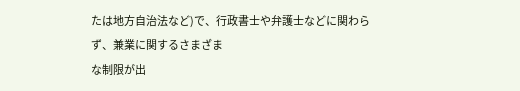たは地方自治法など)で、行政書士や弁護士などに関わらず、兼業に関するさまざま
な制限が出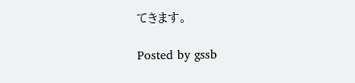てきます。

Posted by gssb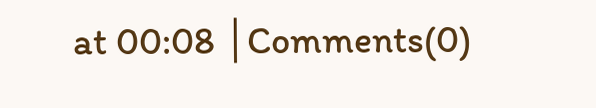at 00:08 │Comments(0)